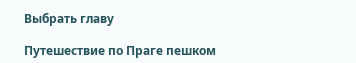Выбрать главу

Путешествие по Праге пешком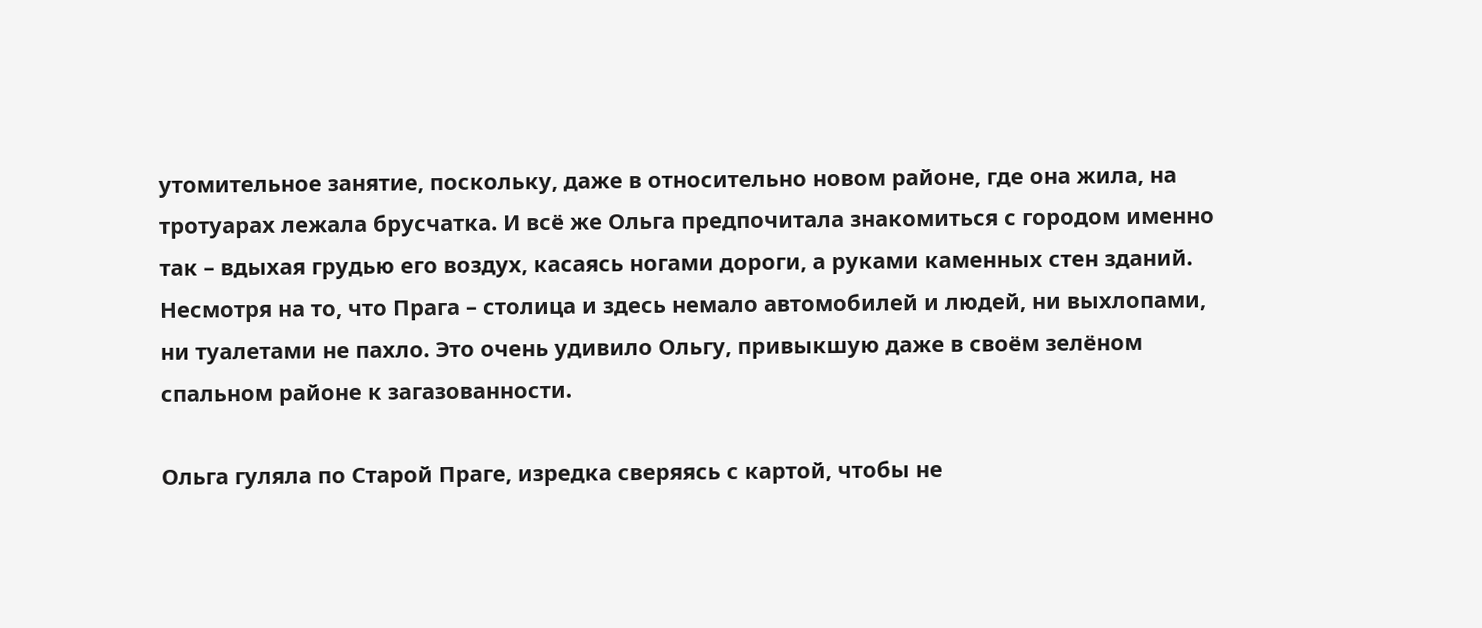утомительное занятие, поскольку, даже в относительно новом районе, где она жила, на тротуарах лежала брусчатка. И всё же Ольга предпочитала знакомиться с городом именно так – вдыхая грудью его воздух, касаясь ногами дороги, а руками каменных стен зданий. Несмотря на то, что Прага – столица и здесь немало автомобилей и людей, ни выхлопами, ни туалетами не пахло. Это очень удивило Ольгу, привыкшую даже в своём зелёном спальном районе к загазованности.

Ольга гуляла по Старой Праге, изредка сверяясь с картой, чтобы не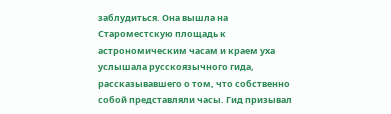заблудиться. Она вышла на Староместскую площадь к астрономическим часам и краем уха услышала русскоязычного гида, рассказывавшего о том, что собственно собой представляли часы. Гид призывал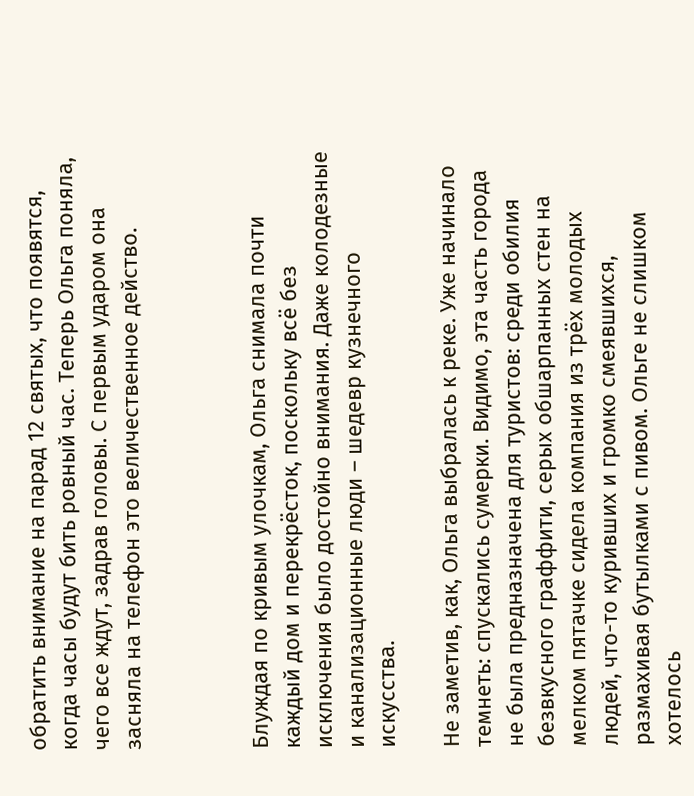обратить внимание на парад 12 святых, что появятся, когда часы будут бить ровный час. Теперь Ольга поняла, чего все ждут, задрав головы. С первым ударом она засняла на телефон это величественное действо.



Блуждая по кривым улочкам, Ольга снимала почти каждый дом и перекрёсток, поскольку всё без исключения было достойно внимания. Даже колодезные и канализационные люди – шедевр кузнечного искусства.

Не заметив, как, Ольга выбралась к реке. Уже начинало темнеть: спускались сумерки. Видимо, эта часть города не была предназначена для туристов: среди обилия безвкусного граффити, серых обшарпанных стен на мелком пятачке сидела компания из трёх молодых людей, что-то куривших и громко смеявшихся, размахивая бутылками с пивом. Ольге не слишком хотелось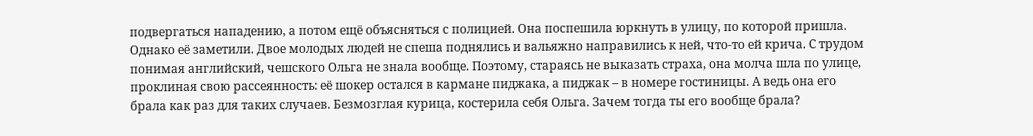подвергаться нападению, а потом ещё объясняться с полицией. Она поспешила юркнуть в улицу, по которой пришла. Однако её заметили. Двое молодых людей не спеша поднялись и вальяжно направились к ней, что-то ей крича. С трудом понимая английский, чешского Ольга не знала вообще. Поэтому, стараясь не выказать страха, она молча шла по улице, проклиная свою рассеянность: её шокер остался в кармане пиджака, а пиджак – в номере гостиницы. А ведь она его брала как раз для таких случаев. Безмозглая курица, костерила себя Ольга. Зачем тогда ты его вообще брала?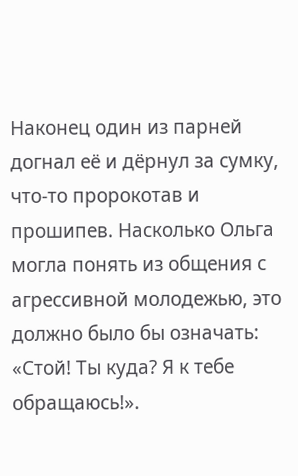Наконец один из парней догнал её и дёрнул за сумку, что-то пророкотав и прошипев. Насколько Ольга могла понять из общения с агрессивной молодежью, это должно было бы означать: «Стой! Ты куда? Я к тебе обращаюсь!».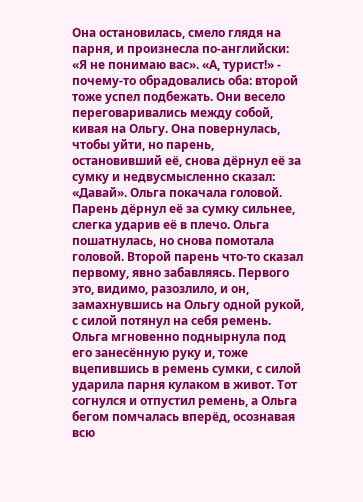Она остановилась, смело глядя на парня, и произнесла по-английски: «Я не понимаю вас». «А, турист!» - почему-то обрадовались оба: второй тоже успел подбежать. Они весело переговаривались между собой, кивая на Ольгу. Она повернулась, чтобы уйти, но парень, остановивший её, снова дёрнул её за сумку и недвусмысленно сказал: «Давай». Ольга покачала головой. Парень дёрнул её за сумку сильнее, слегка ударив её в плечо. Ольга пошатнулась, но снова помотала головой. Второй парень что-то сказал первому, явно забавляясь. Первого это, видимо, разозлило, и он, замахнувшись на Ольгу одной рукой, с силой потянул на себя ремень. Ольга мгновенно поднырнула под его занесённую руку и, тоже вцепившись в ремень сумки, с силой ударила парня кулаком в живот. Тот согнулся и отпустил ремень, а Ольга бегом помчалась вперёд, осознавая всю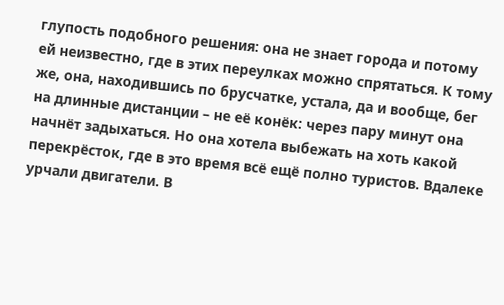глупость подобного решения: она не знает города и потому ей неизвестно, где в этих переулках можно спрятаться. К тому же, она, находившись по брусчатке, устала, да и вообще, бег на длинные дистанции – не её конёк: через пару минут она начнёт задыхаться. Но она хотела выбежать на хоть какой перекрёсток, где в это время всё ещё полно туристов. Вдалеке урчали двигатели. В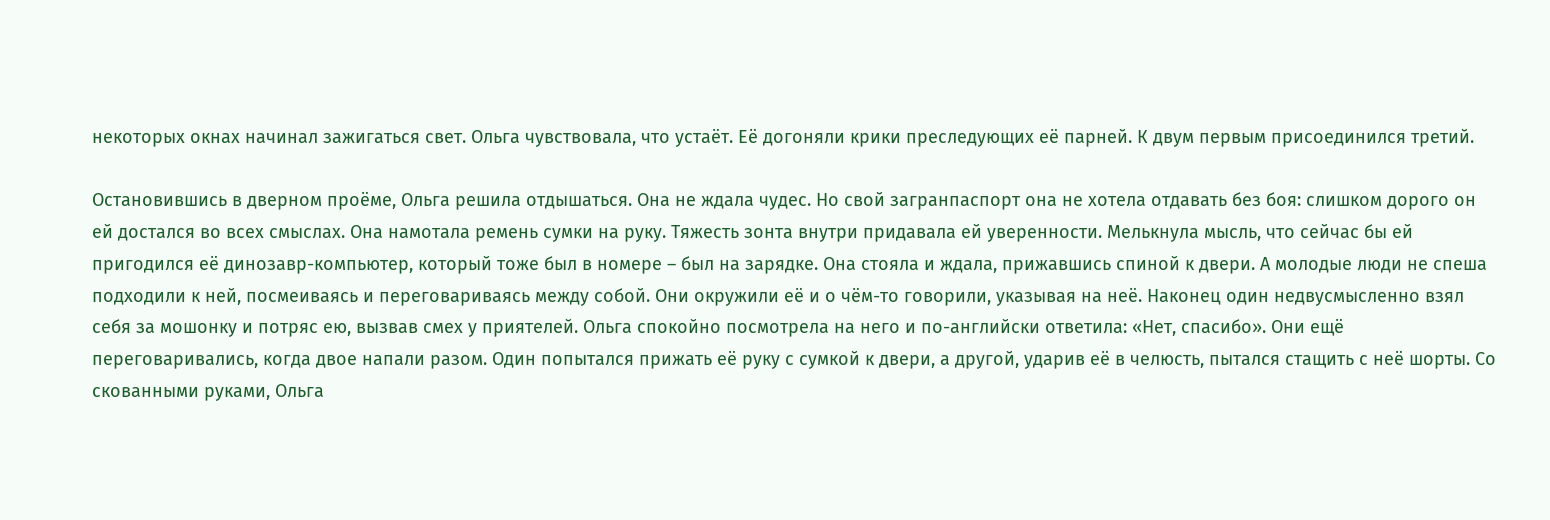некоторых окнах начинал зажигаться свет. Ольга чувствовала, что устаёт. Её догоняли крики преследующих её парней. К двум первым присоединился третий.

Остановившись в дверном проёме, Ольга решила отдышаться. Она не ждала чудес. Но свой загранпаспорт она не хотела отдавать без боя: слишком дорого он ей достался во всех смыслах. Она намотала ремень сумки на руку. Тяжесть зонта внутри придавала ей уверенности. Мелькнула мысль, что сейчас бы ей пригодился её динозавр-компьютер, который тоже был в номере – был на зарядке. Она стояла и ждала, прижавшись спиной к двери. А молодые люди не спеша подходили к ней, посмеиваясь и переговариваясь между собой. Они окружили её и о чём-то говорили, указывая на неё. Наконец один недвусмысленно взял себя за мошонку и потряс ею, вызвав смех у приятелей. Ольга спокойно посмотрела на него и по-английски ответила: «Нет, спасибо». Они ещё переговаривались, когда двое напали разом. Один попытался прижать её руку с сумкой к двери, а другой, ударив её в челюсть, пытался стащить с неё шорты. Со скованными руками, Ольга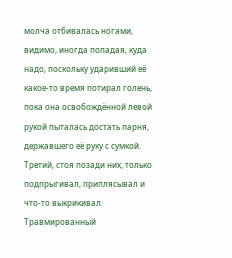молча отбивалась ногами, видимо, иногда попадая, куда надо, поскольку ударивший её какое-то время потирал голень, пока она освобождённой левой рукой пыталась достать парня, державшего её руку с сумкой. Третий, стоя позади них, только подпрыгивал, приплясывал и что-то выкрикивал. Травмированный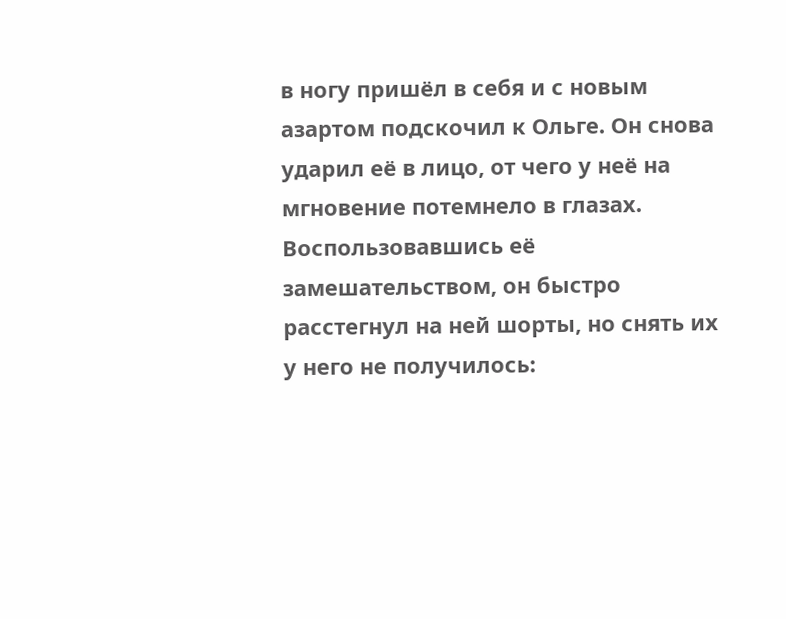в ногу пришёл в себя и с новым азартом подскочил к Ольге. Он снова ударил её в лицо, от чего у неё на мгновение потемнело в глазах. Воспользовавшись её замешательством, он быстро расстегнул на ней шорты, но снять их у него не получилось: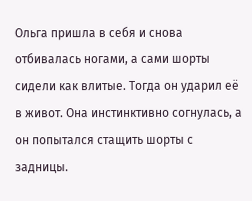Ольга пришла в себя и снова отбивалась ногами, а сами шорты сидели как влитые. Тогда он ударил её в живот. Она инстинктивно согнулась, а он попытался стащить шорты с задницы.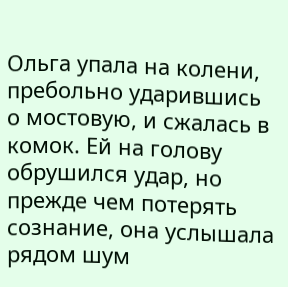Ольга упала на колени, пребольно ударившись о мостовую, и сжалась в комок. Ей на голову обрушился удар, но прежде чем потерять сознание, она услышала рядом шум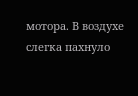мотора. В воздухе слегка пахнуло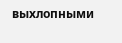выхлопными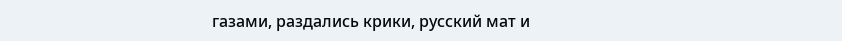газами, раздались крики, русский мат и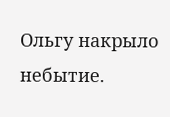Ольгу накрыло небытие.